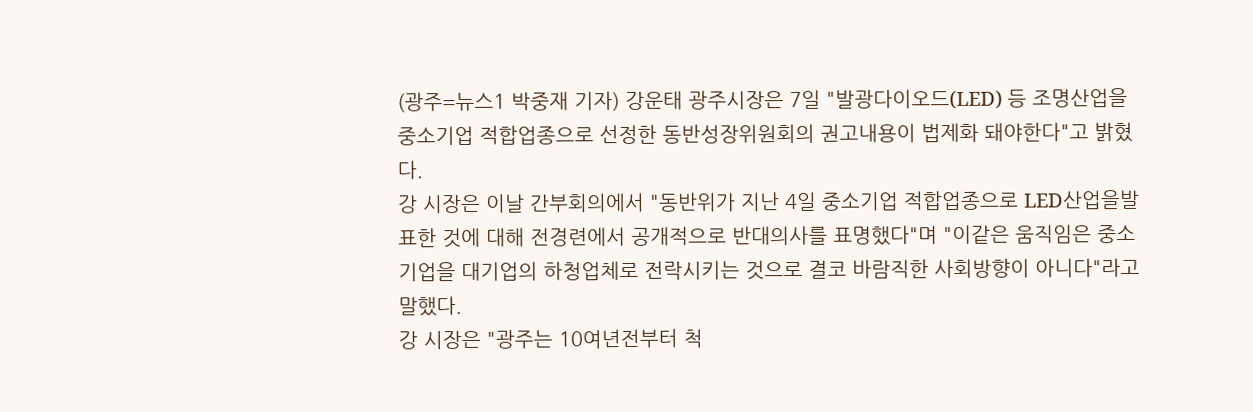(광주=뉴스1 박중재 기자) 강운태 광주시장은 7일 "발광다이오드(LED) 등 조명산업을중소기업 적합업종으로 선정한 동반성장위원회의 권고내용이 법제화 돼야한다"고 밝혔다.
강 시장은 이날 간부회의에서 "동반위가 지난 4일 중소기업 적합업종으로 LED산업을발표한 것에 대해 전경련에서 공개적으로 반대의사를 표명했다"며 "이같은 움직임은 중소기업을 대기업의 하청업체로 전락시키는 것으로 결코 바람직한 사회방향이 아니다"라고 말했다.
강 시장은 "광주는 10여년전부터 척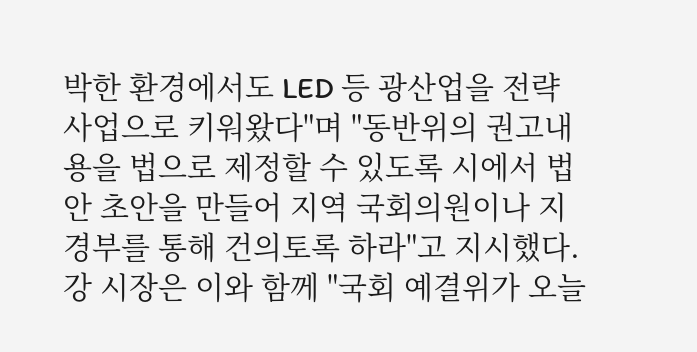박한 환경에서도 LED 등 광산업을 전략사업으로 키워왔다"며 "동반위의 권고내용을 법으로 제정할 수 있도록 시에서 법안 초안을 만들어 지역 국회의원이나 지경부를 통해 건의토록 하라"고 지시했다.
강 시장은 이와 함께 "국회 예결위가 오늘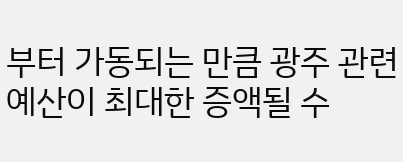부터 가동되는 만큼 광주 관련 예산이 최대한 증액될 수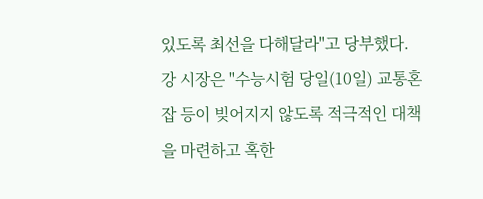있도록 최선을 다해달라"고 당부했다.
강 시장은 "수능시험 당일(10일) 교통혼잡 등이 빚어지지 않도록 적극적인 대책을 마련하고 혹한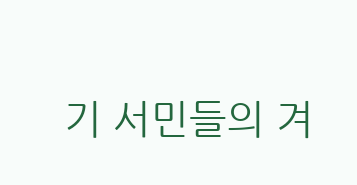기 서민들의 겨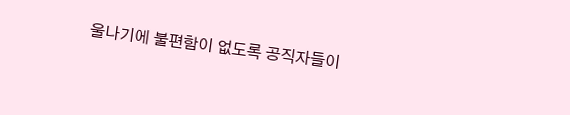울나기에 불편함이 없도록 공직자들이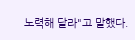노력해 달라"고 말했다.